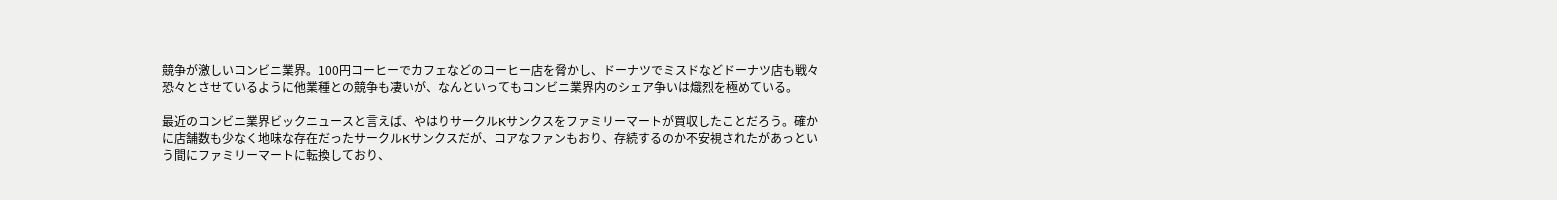競争が激しいコンビニ業界。100円コーヒーでカフェなどのコーヒー店を脅かし、ドーナツでミスドなどドーナツ店も戦々恐々とさせているように他業種との競争も凄いが、なんといってもコンビニ業界内のシェア争いは熾烈を極めている。

最近のコンビニ業界ビックニュースと言えば、やはりサークルKサンクスをファミリーマートが買収したことだろう。確かに店舗数も少なく地味な存在だったサークルKサンクスだが、コアなファンもおり、存続するのか不安視されたがあっという間にファミリーマートに転換しており、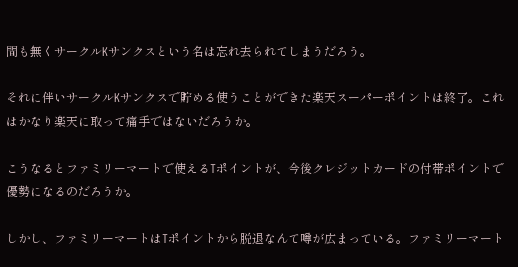間も無くサークルKサンクスという名は忘れ去られてしまうだろう。

それに伴いサークルKサンクスで貯める使うことができた楽天スーパーポイントは終了。これはかなり楽天に取って痛手ではないだろうか。

こうなるとファミリーマートで使えるTポイントが、今後クレジットカードの付帯ポイントで優勢になるのだろうか。

しかし、ファミリーマートはTポイントから脱退なんて噂が広まっている。ファミリーマート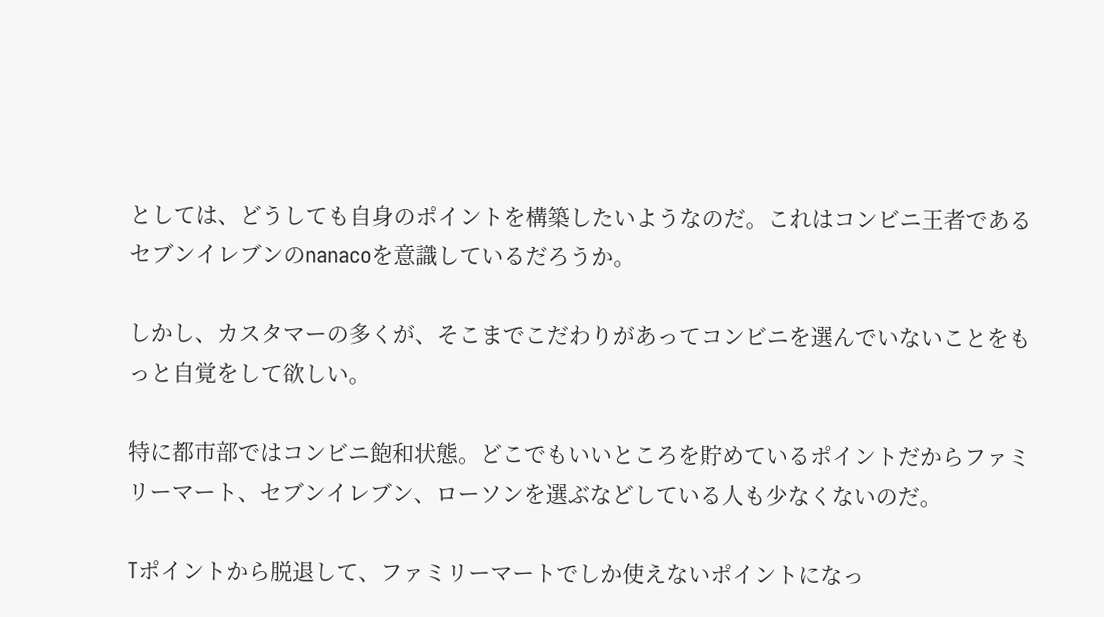としては、どうしても自身のポイントを構築したいようなのだ。これはコンビニ王者であるセブンイレブンのnanacoを意識しているだろうか。

しかし、カスタマーの多くが、そこまでこだわりがあってコンビニを選んでいないことをもっと自覚をして欲しい。

特に都市部ではコンビニ飽和状態。どこでもいいところを貯めているポイントだからファミリーマート、セブンイレブン、ローソンを選ぶなどしている人も少なくないのだ。

Tポイントから脱退して、ファミリーマートでしか使えないポイントになっ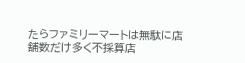たらファミリーマートは無駄に店舗数だけ多く不採算店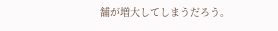舗が増大してしまうだろう。